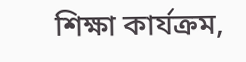শিক্ষা কার্যক্রম,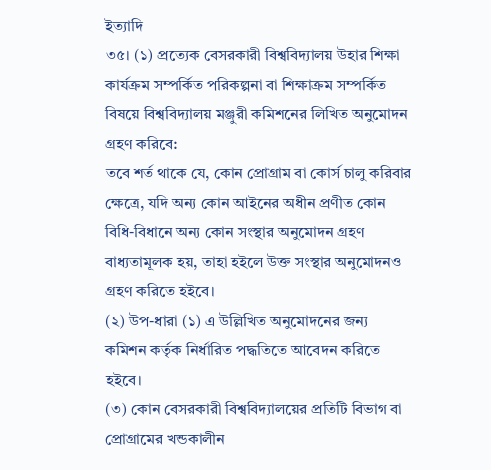ইত্যাদি
৩৫। (১) প্রত্যেক বেসরকারী বিশ্ববিদ্যালয় উহার শিক্ষা কার্যক্রম সম্পর্কিত পরিকল্পনা বা শিক্ষাক্রম সম্পর্কিত বিষয়ে বিশ্ববিদ্যালয় মঞ্জুরী কমিশনের লিখিত অনুমোদন গ্রহণ করিবে:
তবে শর্ত থাকে যে, কোন প্রোগ্রাম বা কোর্স চালু করিবার ক্ষেত্রে, যদি অন্য কোন আইনের অধীন প্রণীত কোন বিধি-বিধানে অন্য কোন সংস্থার অনুমোদন গ্রহণ বাধ্যতামূলক হয়, তাহা হইলে উক্ত সংস্থার অনুমোদনও গ্রহণ করিতে হইবে।
(২) উপ-ধারা (১) এ উল্লিখিত অনুমোদনের জন্য কমিশন কর্তৃক নির্ধারিত পদ্ধতিতে আবেদন করিতে হইবে।
(৩) কোন বেসরকারী বিশ্ববিদ্যালয়ের প্রতিটি বিভাগ বা প্রোগ্রামের খন্ডকালীন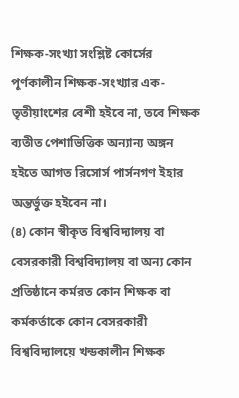শিক্ষক-সংখ্যা সংশ্লিষ্ট কোর্সের পূর্ণকালীন শিক্ষক-সংখ্যার এক-তৃতীয়াংশের বেশী হইবে না, তবে শিক্ষক ব্যতীত পেশাভিত্তিক অন্যান্য অঙ্গন হইতে আগত রিসোর্স পার্সনগণ ইহার অন্তর্ভুক্ত হইবেন না।
(৪) কোন স্বীকৃত বিশ্ববিদ্যালয় বা বেসরকারী বিশ্ববিদ্যালয় বা অন্য কোন প্রতিষ্ঠানে কর্মরত কোন শিক্ষক বা কর্মকর্তাকে কোন বেসরকারী বিশ্ববিদ্যালয়ে খন্ডকালীন শিক্ষক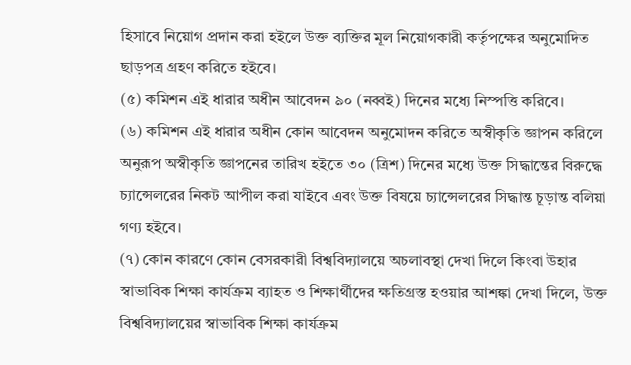হিসাবে নিয়োগ প্রদান করা হইলে উক্ত ব্যক্তির মূল নিয়োগকারী কর্তৃপক্ষের অনুমোদিত ছাড়পত্র গ্রহণ করিতে হইবে।
(৫) কমিশন এই ধারার অধীন আবেদন ৯০ (নব্বই) দিনের মধ্যে নিস্পত্তি করিবে।
(৬) কমিশন এই ধারার অধীন কোন আবেদন অনুমোদন করিতে অস্বীকৃতি জ্ঞাপন করিলে অনুরূপ অস্বীকৃতি জ্ঞাপনের তারিখ হইতে ৩০ (ত্রিশ) দিনের মধ্যে উক্ত সিদ্ধান্তের বিরুদ্ধে চ্যান্সেলরের নিকট আপীল করা যাইবে এবং উক্ত বিষয়ে চ্যান্সেলরের সিদ্ধান্ত চূড়ান্ত বলিয়া গণ্য হইবে।
(৭) কোন কারণে কোন বেসরকারী বিশ্ববিদ্যালয়ে অচলাবস্থা দেখা দিলে কিংবা উহার স্বাভাবিক শিক্ষা কার্যক্রম ব্যাহত ও শিক্ষার্থীদের ক্ষতিগ্রস্ত হওয়ার আশঙ্কা দেখা দিলে, উক্ত বিশ্ববিদ্যালয়ের স্বাভাবিক শিক্ষা কার্যক্রম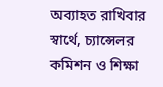অব্যাহত রাখিবার স্বার্থে, চ্যান্সেলর কমিশন ও শিক্ষা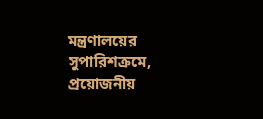মন্ত্রণালয়ের সুপারিশক্রমে, প্রয়োজনীয়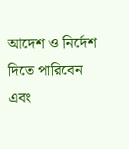আদেশ ও নির্দেশ দিতে পারিবেন এবং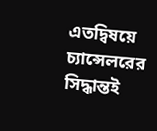এতদ্বিষয়ে চ্যান্সেলরের সিদ্ধান্তই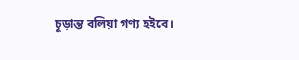চূড়ান্ত বলিয়া গণ্য হইবে।